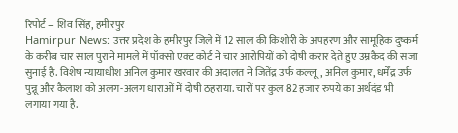रिपोर्ट – शिव सिंह, हमीरपुर
Hamirpur News: उत्तर प्रदेश के हमीरपुर जिले में 12 साल की किशोरी के अपहरण और सामूहिक दुष्कर्म के करीब चार साल पुराने मामले में पॉक्सो एक्ट कोर्ट ने चार आरोपियों को दोषी करार देते हुए उम्रकैद की सजा सुनाई है. विशेष न्यायाधीश अनिल कुमार खरवार की अदालत ने जितेंद्र उर्फ कल्लू, अनिल कुमार, धर्मेंद्र उर्फ पुन्नू और कैलाश को अलग-अलग धाराओं में दोषी ठहराया. चारों पर कुल 82 हजार रुपये का अर्थदंड भी लगाया गया है.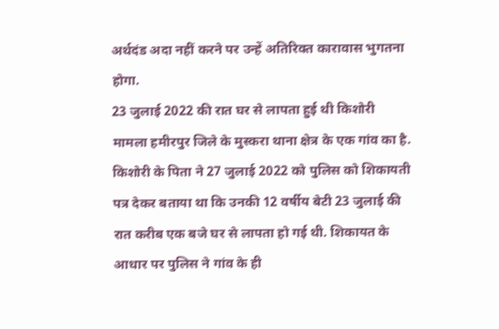अर्थदंड अदा नहीं करने पर उन्हें अतिरिक्त कारावास भुगतना होगा.
23 जुलाई 2022 की रात घर से लापता हुई थी किशोरी
मामला हमीरपुर जिले के मुस्करा थाना क्षेत्र के एक गांव का है. किशोरी के पिता ने 27 जुलाई 2022 को पुलिस को शिकायती पत्र देकर बताया था कि उनकी 12 वर्षीय बेटी 23 जुलाई की रात करीब एक बजे घर से लापता हो गई थी. शिकायत के आधार पर पुलिस ने गांव के ही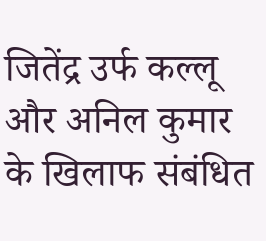जितेंद्र उर्फ कल्लू और अनिल कुमार के खिलाफ संबंधित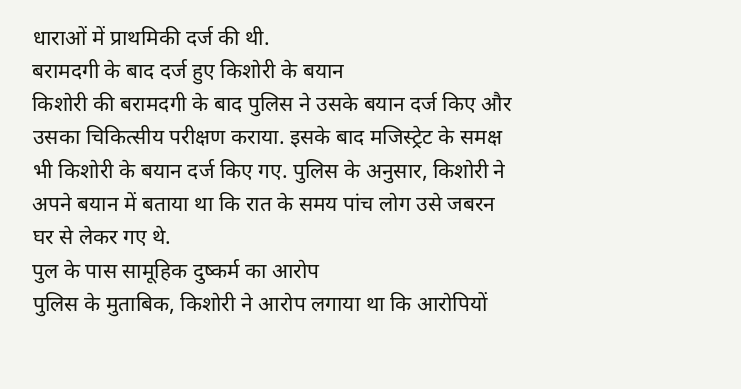धाराओं में प्राथमिकी दर्ज की थी.
बरामदगी के बाद दर्ज हुए किशोरी के बयान
किशोरी की बरामदगी के बाद पुलिस ने उसके बयान दर्ज किए और उसका चिकित्सीय परीक्षण कराया. इसके बाद मजिस्ट्रेट के समक्ष भी किशोरी के बयान दर्ज किए गए. पुलिस के अनुसार, किशोरी ने अपने बयान में बताया था कि रात के समय पांच लोग उसे जबरन घर से लेकर गए थे.
पुल के पास सामूहिक दुष्कर्म का आरोप
पुलिस के मुताबिक, किशोरी ने आरोप लगाया था कि आरोपियों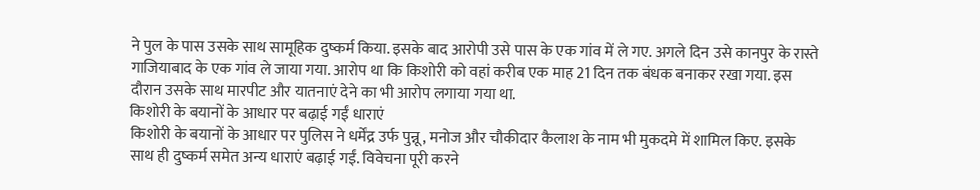ने पुल के पास उसके साथ सामूहिक दुष्कर्म किया. इसके बाद आरोपी उसे पास के एक गांव में ले गए. अगले दिन उसे कानपुर के रास्ते गाजियाबाद के एक गांव ले जाया गया. आरोप था कि किशोरी को वहां करीब एक माह 21 दिन तक बंधक बनाकर रखा गया. इस दौरान उसके साथ मारपीट और यातनाएं देने का भी आरोप लगाया गया था.
किशोरी के बयानों के आधार पर बढ़ाई गईं धाराएं
किशोरी के बयानों के आधार पर पुलिस ने धर्मेंद्र उर्फ पुन्नू, मनोज और चौकीदार कैलाश के नाम भी मुकदमे में शामिल किए. इसके साथ ही दुष्कर्म समेत अन्य धाराएं बढ़ाई गईं. विवेचना पूरी करने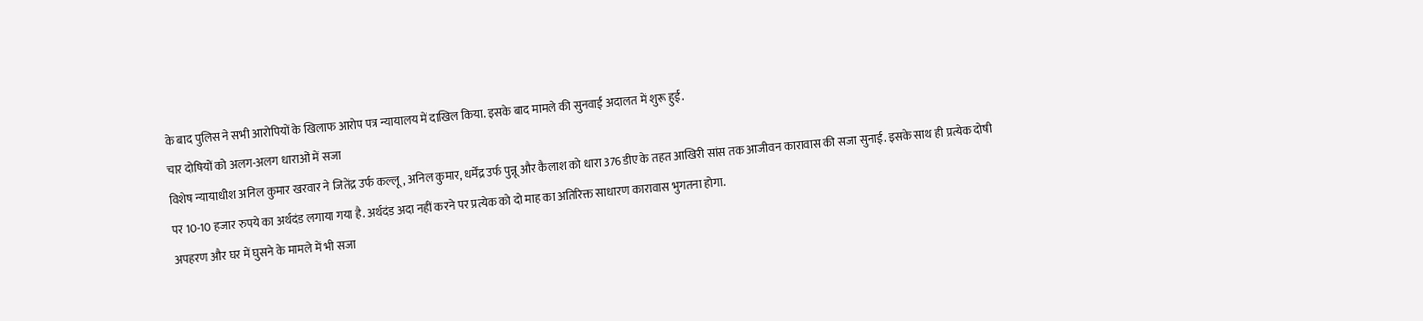के बाद पुलिस ने सभी आरोपियों के खिलाफ आरोप पत्र न्यायालय में दाखिल किया. इसके बाद मामले की सुनवाई अदालत में शुरू हुई.
चार दोषियों को अलग-अलग धाराओं में सजा
विशेष न्यायाधीश अनिल कुमार खरवार ने जितेंद्र उर्फ कल्लू, अनिल कुमार, धर्मेंद्र उर्फ पुन्नू और कैलाश को धारा 376डीए के तहत आखिरी सांस तक आजीवन कारावास की सजा सुनाई. इसके साथ ही प्रत्येक दोषी पर 10-10 हजार रुपये का अर्थदंड लगाया गया है. अर्थदंड अदा नहीं करने पर प्रत्येक को दो माह का अतिरिक्त साधारण कारावास भुगतना होगा.
अपहरण और घर में घुसने के मामले में भी सजा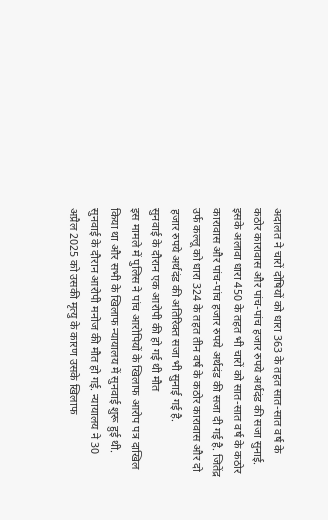अदालत ने चारों दोषियों को धारा 363 के तहत सात-सात वर्ष के कठोर कारावास और पांच-पांच हजार रुपये अर्थदंड की सजा सुनाई. इसके अलावा धारा 450 के तहत भी चारों को सात-सात वर्ष के कठोर कारावास और पांच-पांच हजार रुपये अर्थदंड की सजा दी गई है. जितेंद्र उर्फ कल्लू को धारा 324 के तहत तीन वर्ष के कठोर कारावास और दो हजार रुपये अर्थदंड की अतिरिक्त सजा भी सुनाई गई है.
सुनवाई के दौरान एक आरोपी की हो गई थी मौत
इस मामले में पुलिस ने पांच आरोपियों के खिलाफ आरोप पत्र दाखिल किया था और सभी के खिलाफ न्यायालय में सुनवाई शुरू हुई थी. सुनवाई के दौरान आरोपी मनोज की मौत हो गई. न्यायालय ने 30 अप्रैल 2025 को उसकी मृत्यु के कारण उसके खिलाफ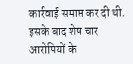कार्रवाई समाप्त कर दी थी. इसके बाद शेष चार आरोपियों के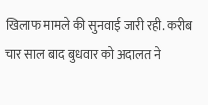खिलाफ मामले की सुनवाई जारी रही. करीब चार साल बाद बुधवार को अदालत ने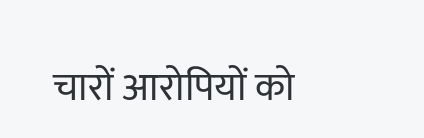चारों आरोपियों को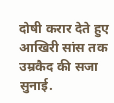दोषी करार देते हुए आखिरी सांस तक उम्रकैद की सजा सुनाई.